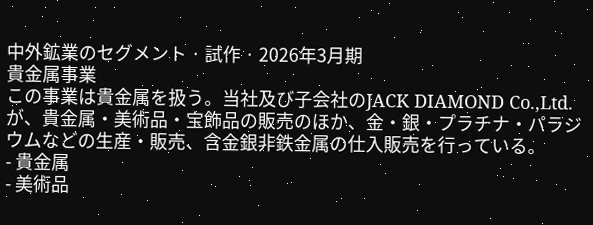中外鉱業のセグメント · 試作 · 2026年3月期
貴金属事業
この事業は貴金属を扱う。当社及び子会社のJACK DIAMOND Co.,Ltd.が、貴金属・美術品・宝飾品の販売のほか、金・銀・プラチナ・パラジウムなどの生産・販売、含金銀非鉄金属の仕入販売を行っている。
- 貴金属
- 美術品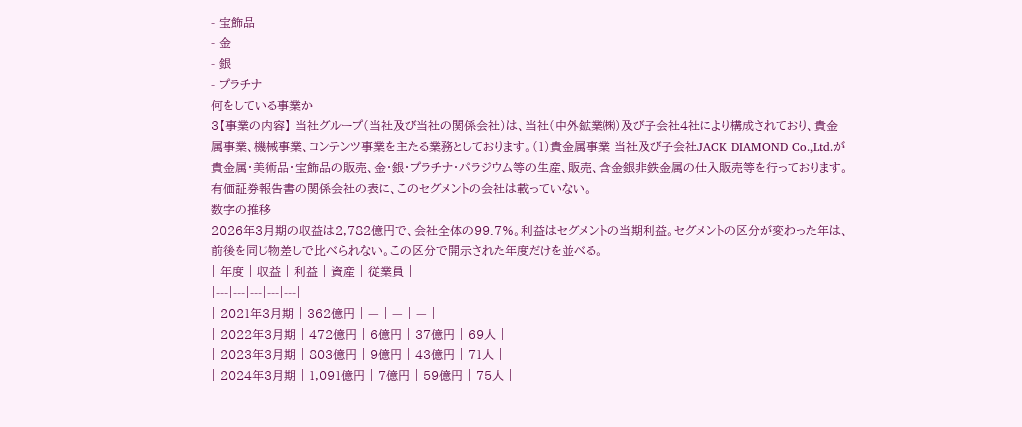- 宝飾品
- 金
- 銀
- プラチナ
何をしている事業か
3【事業の内容】 当社グループ(当社及び当社の関係会社)は、当社(中外鉱業㈱)及び子会社4社により構成されており、貴金属事業、機械事業、コンテンツ事業を主たる業務としております。(1)貴金属事業 当社及び子会社JACK DIAMOND Co.,Ltd.が貴金属・美術品・宝飾品の販売、金・銀・プラチナ・パラジウム等の生産、販売、含金銀非鉄金属の仕入販売等を行っております。
有価証券報告書の関係会社の表に、このセグメントの会社は載っていない。
数字の推移
2026年3月期の収益は2,782億円で、会社全体の99.7%。利益はセグメントの当期利益。セグメントの区分が変わった年は、前後を同じ物差しで比べられない。この区分で開示された年度だけを並べる。
| 年度 | 収益 | 利益 | 資産 | 従業員 |
|---|---|---|---|---|
| 2021年3月期 | 362億円 | — | — | — |
| 2022年3月期 | 472億円 | 6億円 | 37億円 | 69人 |
| 2023年3月期 | 803億円 | 9億円 | 43億円 | 71人 |
| 2024年3月期 | 1,091億円 | 7億円 | 59億円 | 75人 |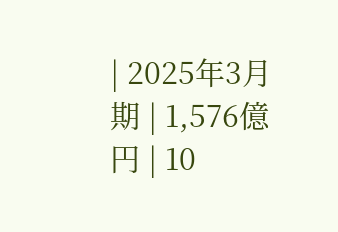| 2025年3月期 | 1,576億円 | 10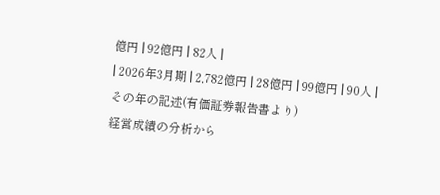億円 | 92億円 | 82人 |
| 2026年3月期 | 2,782億円 | 28億円 | 99億円 | 90人 |
その年の記述(有価証券報告書より)
経営成績の分析から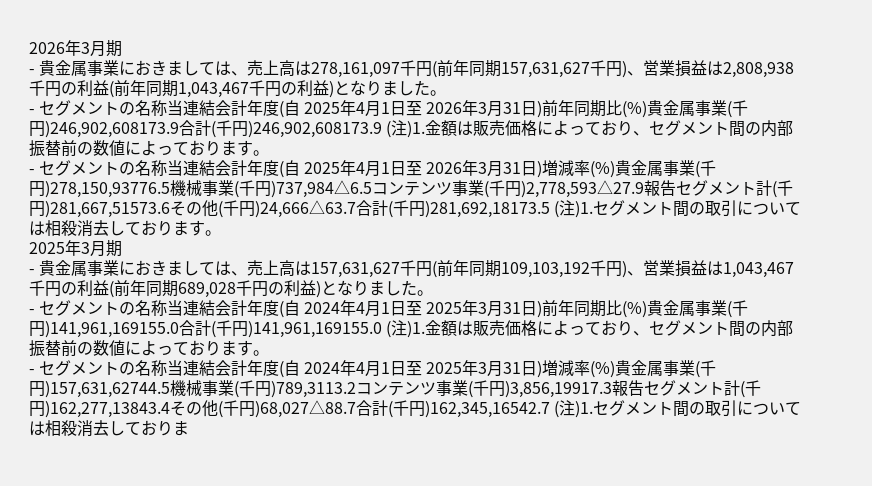2026年3月期
- 貴金属事業におきましては、売上高は278,161,097千円(前年同期157,631,627千円)、営業損益は2,808,938千円の利益(前年同期1,043,467千円の利益)となりました。
- セグメントの名称当連結会計年度(自 2025年4月1日至 2026年3月31日)前年同期比(%)貴金属事業(千円)246,902,608173.9合計(千円)246,902,608173.9 (注)1.金額は販売価格によっており、セグメント間の内部振替前の数値によっております。
- セグメントの名称当連結会計年度(自 2025年4月1日至 2026年3月31日)増減率(%)貴金属事業(千円)278,150,93776.5機械事業(千円)737,984△6.5コンテンツ事業(千円)2,778,593△27.9報告セグメント計(千円)281,667,51573.6その他(千円)24,666△63.7合計(千円)281,692,18173.5 (注)1.セグメント間の取引については相殺消去しております。
2025年3月期
- 貴金属事業におきましては、売上高は157,631,627千円(前年同期109,103,192千円)、営業損益は1,043,467千円の利益(前年同期689,028千円の利益)となりました。
- セグメントの名称当連結会計年度(自 2024年4月1日至 2025年3月31日)前年同期比(%)貴金属事業(千円)141,961,169155.0合計(千円)141,961,169155.0 (注)1.金額は販売価格によっており、セグメント間の内部振替前の数値によっております。
- セグメントの名称当連結会計年度(自 2024年4月1日至 2025年3月31日)増減率(%)貴金属事業(千円)157,631,62744.5機械事業(千円)789,3113.2コンテンツ事業(千円)3,856,19917.3報告セグメント計(千円)162,277,13843.4その他(千円)68,027△88.7合計(千円)162,345,16542.7 (注)1.セグメント間の取引については相殺消去しておりま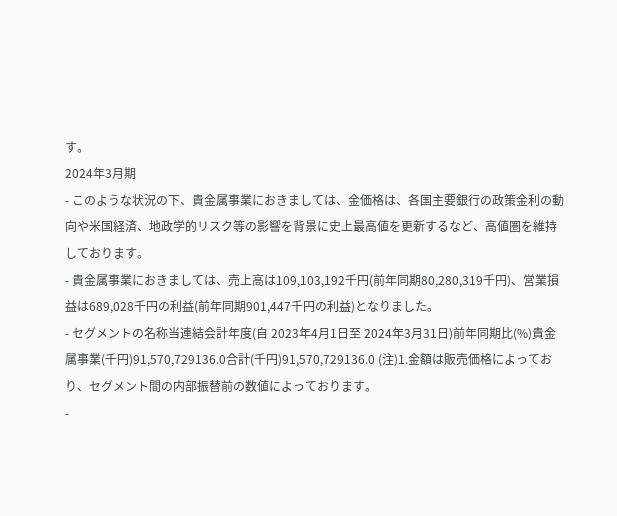す。
2024年3月期
- このような状況の下、貴金属事業におきましては、金価格は、各国主要銀行の政策金利の動向や米国経済、地政学的リスク等の影響を背景に史上最高値を更新するなど、高値圏を維持しております。
- 貴金属事業におきましては、売上高は109,103,192千円(前年同期80,280,319千円)、営業損益は689,028千円の利益(前年同期901,447千円の利益)となりました。
- セグメントの名称当連結会計年度(自 2023年4月1日至 2024年3月31日)前年同期比(%)貴金属事業(千円)91,570,729136.0合計(千円)91,570,729136.0 (注)1.金額は販売価格によっており、セグメント間の内部振替前の数値によっております。
-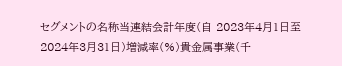セグメントの名称当連結会計年度(自 2023年4月1日至 2024年3月31日)増減率(%)貴金属事業(千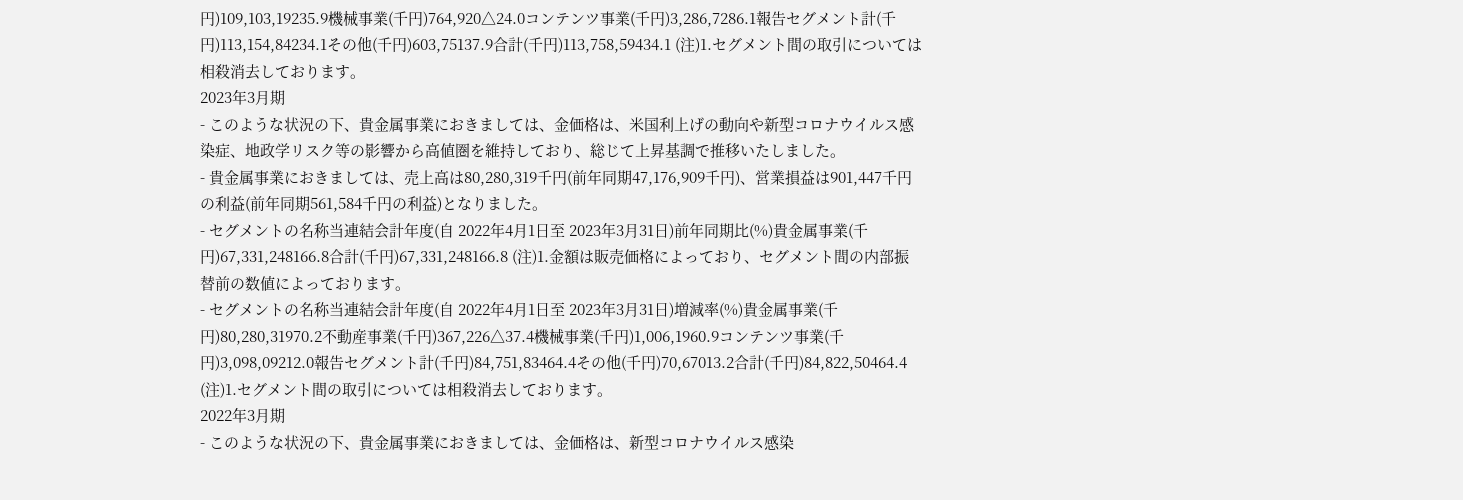円)109,103,19235.9機械事業(千円)764,920△24.0コンテンツ事業(千円)3,286,7286.1報告セグメント計(千円)113,154,84234.1その他(千円)603,75137.9合計(千円)113,758,59434.1 (注)1.セグメント間の取引については相殺消去しております。
2023年3月期
- このような状況の下、貴金属事業におきましては、金価格は、米国利上げの動向や新型コロナウイルス感染症、地政学リスク等の影響から高値圏を維持しており、総じて上昇基調で推移いたしました。
- 貴金属事業におきましては、売上高は80,280,319千円(前年同期47,176,909千円)、営業損益は901,447千円の利益(前年同期561,584千円の利益)となりました。
- セグメントの名称当連結会計年度(自 2022年4月1日至 2023年3月31日)前年同期比(%)貴金属事業(千円)67,331,248166.8合計(千円)67,331,248166.8 (注)1.金額は販売価格によっており、セグメント間の内部振替前の数値によっております。
- セグメントの名称当連結会計年度(自 2022年4月1日至 2023年3月31日)増減率(%)貴金属事業(千円)80,280,31970.2不動産事業(千円)367,226△37.4機械事業(千円)1,006,1960.9コンテンツ事業(千円)3,098,09212.0報告セグメント計(千円)84,751,83464.4その他(千円)70,67013.2合計(千円)84,822,50464.4 (注)1.セグメント間の取引については相殺消去しております。
2022年3月期
- このような状況の下、貴金属事業におきましては、金価格は、新型コロナウイルス感染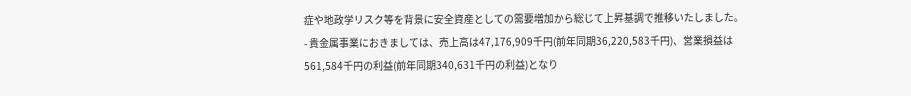症や地政学リスク等を背景に安全資産としての需要増加から総じて上昇基調で推移いたしました。
- 貴金属事業におきましては、売上高は47,176,909千円(前年同期36,220,583千円)、営業損益は561,584千円の利益(前年同期340,631千円の利益)となり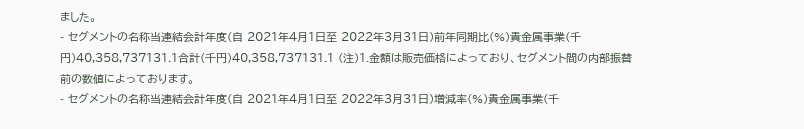ました。
- セグメントの名称当連結会計年度(自 2021年4月1日至 2022年3月31日)前年同期比(%)貴金属事業(千円)40,358,737131.1合計(千円)40,358,737131.1 (注)1.金額は販売価格によっており、セグメント間の内部振替前の数値によっております。
- セグメントの名称当連結会計年度(自 2021年4月1日至 2022年3月31日)増減率(%)貴金属事業(千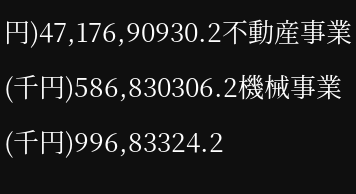円)47,176,90930.2不動産事業(千円)586,830306.2機械事業(千円)996,83324.2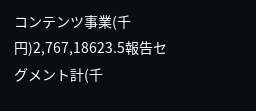コンテンツ事業(千円)2,767,18623.5報告セグメント計(千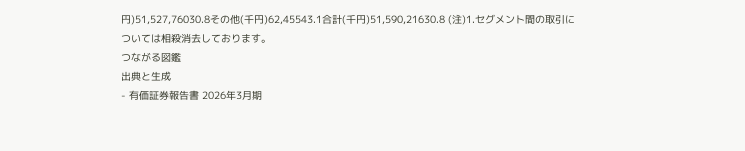円)51,527,76030.8その他(千円)62,45543.1合計(千円)51,590,21630.8 (注)1.セグメント間の取引については相殺消去しております。
つながる図鑑
出典と生成
- 有価証券報告書 2026年3月期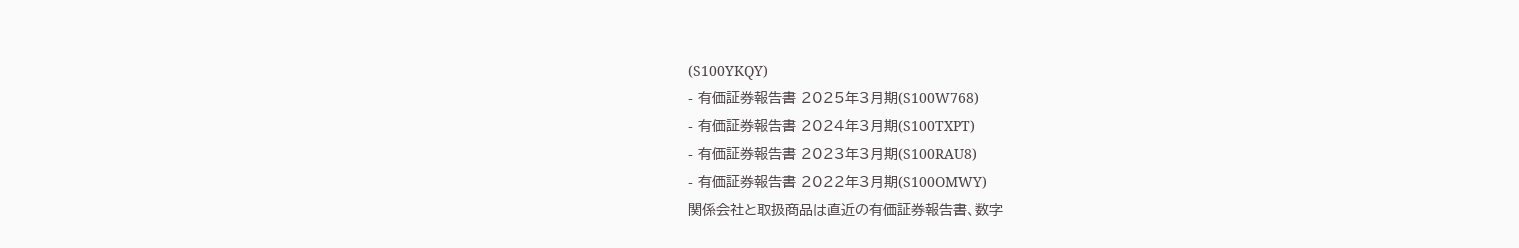(S100YKQY)
- 有価証券報告書 2025年3月期(S100W768)
- 有価証券報告書 2024年3月期(S100TXPT)
- 有価証券報告書 2023年3月期(S100RAU8)
- 有価証券報告書 2022年3月期(S100OMWY)
関係会社と取扱商品は直近の有価証券報告書、数字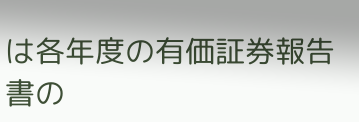は各年度の有価証券報告書の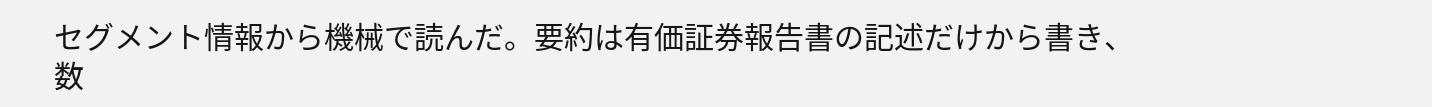セグメント情報から機械で読んだ。要約は有価証券報告書の記述だけから書き、数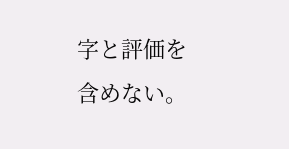字と評価を含めない。